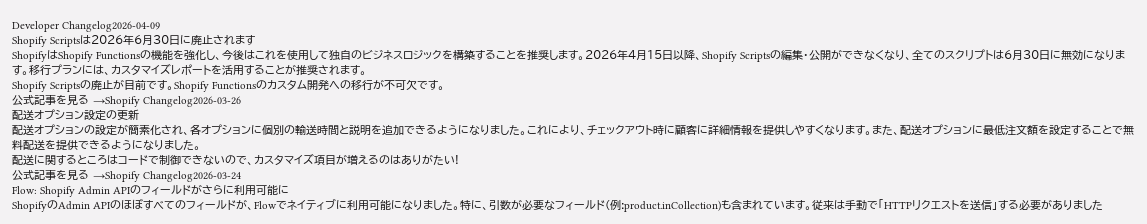Developer Changelog2026-04-09
Shopify Scriptsは2026年6月30日に廃止されます
ShopifyはShopify Functionsの機能を強化し、今後はこれを使用して独自のビジネスロジックを構築することを推奨します。2026年4月15日以降、Shopify Scriptsの編集・公開ができなくなり、全てのスクリプトは6月30日に無効になります。移行プランには、カスタマイズレポートを活用することが推奨されます。
Shopify Scriptsの廃止が目前です。Shopify Functionsのカスタム開発への移行が不可欠です。
公式記事を見る →Shopify Changelog2026-03-26
配送オプション設定の更新
配送オプションの設定が簡素化され、各オプションに個別の輸送時間と説明を追加できるようになりました。これにより、チェックアウト時に顧客に詳細情報を提供しやすくなります。また、配送オプションに最低注文額を設定することで無料配送を提供できるようになりました。
配送に関するところはコードで制御できないので、カスタマイズ項目が増えるのはありがたい!
公式記事を見る →Shopify Changelog2026-03-24
Flow: Shopify Admin APIのフィールドがさらに利用可能に
ShopifyのAdmin APIのほぼすべてのフィールドが、Flowでネイティブに利用可能になりました。特に、引数が必要なフィールド(例:product.inCollection)も含まれています。従来は手動で「HTTPリクエストを送信」する必要がありました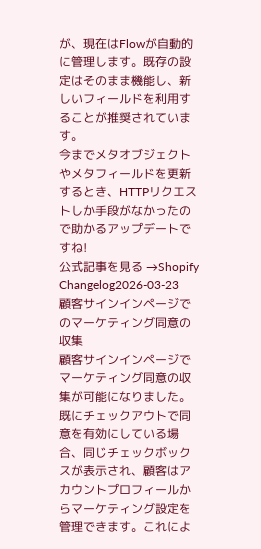が、現在はFlowが自動的に管理します。既存の設定はそのまま機能し、新しいフィールドを利用することが推奨されています。
今までメタオブジェクトやメタフィールドを更新するとき、HTTPリクエストしか手段がなかったので助かるアップデートですね!
公式記事を見る →Shopify Changelog2026-03-23
顧客サインインページでのマーケティング同意の収集
顧客サインインページでマーケティング同意の収集が可能になりました。既にチェックアウトで同意を有効にしている場合、同じチェックボックスが表示され、顧客はアカウントプロフィールからマーケティング設定を管理できます。これによ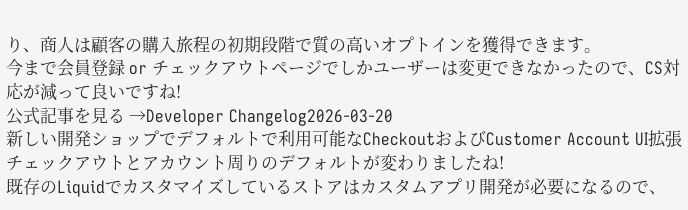り、商人は顧客の購入旅程の初期段階で質の高いオプトインを獲得できます。
今まで会員登録 or チェックアウトページでしかユーザーは変更できなかったので、CS対応が減って良いですね!
公式記事を見る →Developer Changelog2026-03-20
新しい開発ショップでデフォルトで利用可能なCheckoutおよびCustomer Account UI拡張
チェックアウトとアカウント周りのデフォルトが変わりましたね!
既存のLiquidでカスタマイズしているストアはカスタムアプリ開発が必要になるので、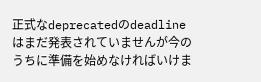正式なdeprecatedのdeadlineはまだ発表されていませんが今のうちに準備を始めなければいけま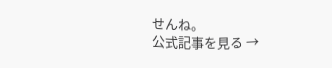せんね。
公式記事を見る →